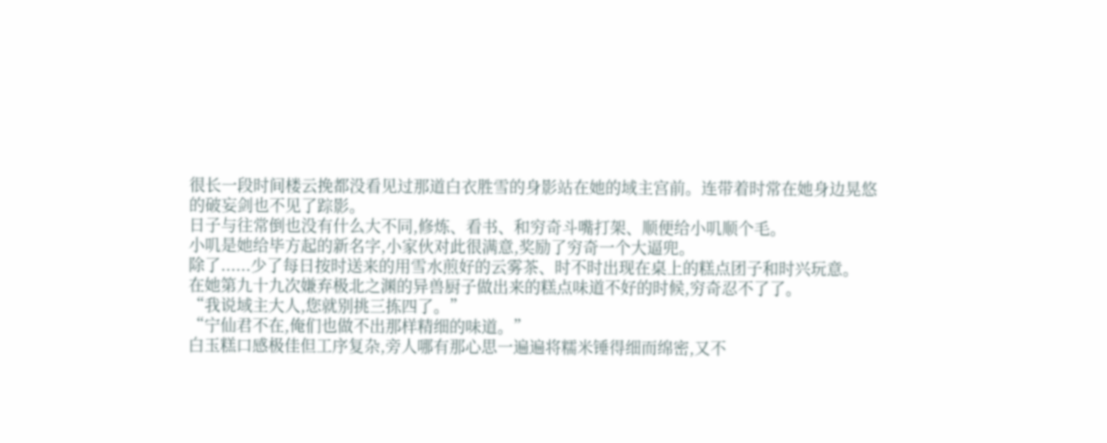很长一段时间楼云挽都没看见过那道白衣胜雪的身影站在她的域主宫前。连带着时常在她身边晃悠的破妄剑也不见了踪影。
日子与往常倒也没有什么大不同,修炼、看书、和穷奇斗嘴打架、顺便给小叽顺个毛。
小叽是她给毕方起的新名字,小家伙对此很满意,奖励了穷奇一个大逼兜。
除了......少了每日按时送来的用雪水煎好的云雾茶、时不时出现在桌上的糕点团子和时兴玩意。
在她第九十九次嫌弃极北之渊的异兽厨子做出来的糕点味道不好的时候,穷奇忍不了了。
“我说域主大人,您就别挑三拣四了。”
“宁仙君不在,俺们也做不出那样精细的味道。”
白玉糕口感极佳但工序复杂,旁人哪有那心思一遍遍将糯米锤得细而绵密,又不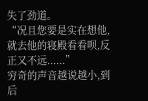失了劲道。
“况且您要是实在想他,就去他的寝殿看看呗,反正又不远......”
穷奇的声音越说越小,到后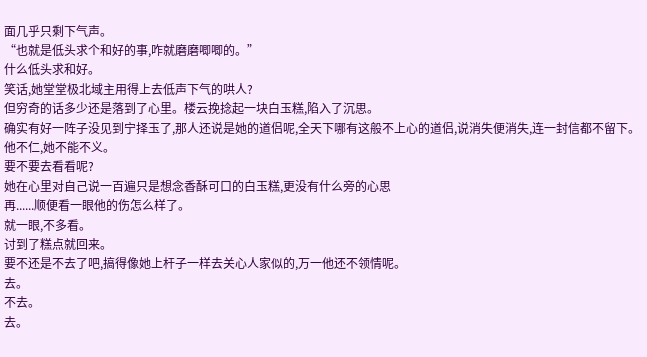面几乎只剩下气声。
“也就是低头求个和好的事,咋就磨磨唧唧的。”
什么低头求和好。
笑话,她堂堂极北域主用得上去低声下气的哄人?
但穷奇的话多少还是落到了心里。楼云挽捻起一块白玉糕,陷入了沉思。
确实有好一阵子没见到宁择玉了,那人还说是她的道侣呢,全天下哪有这般不上心的道侣,说消失便消失,连一封信都不留下。
他不仁,她不能不义。
要不要去看看呢?
她在心里对自己说一百遍只是想念香酥可口的白玉糕,更没有什么旁的心思
再......顺便看一眼他的伤怎么样了。
就一眼,不多看。
讨到了糕点就回来。
要不还是不去了吧,搞得像她上杆子一样去关心人家似的,万一他还不领情呢。
去。
不去。
去。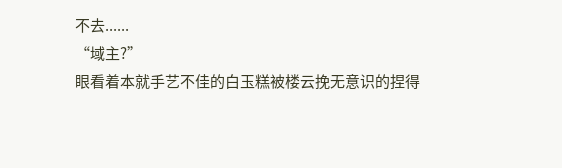不去......
“域主?”
眼看着本就手艺不佳的白玉糕被楼云挽无意识的捏得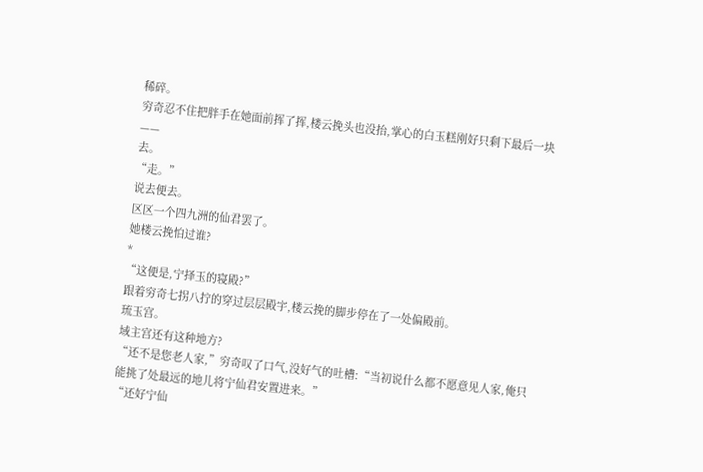稀碎。
穷奇忍不住把胖手在她面前挥了挥,楼云挽头也没抬,掌心的白玉糕刚好只剩下最后一块——
去。
“走。”
说去便去。
区区一个四九洲的仙君罢了。
她楼云挽怕过谁?
*
“这便是,宁择玉的寝殿?”
跟着穷奇七拐八拧的穿过层层殿宇,楼云挽的脚步停在了一处偏殿前。
琉玉宫。
域主宫还有这种地方?
“还不是您老人家,”穷奇叹了口气,没好气的吐槽:“当初说什么都不愿意见人家,俺只能挑了处最远的地儿将宁仙君安置进来。”
“还好宁仙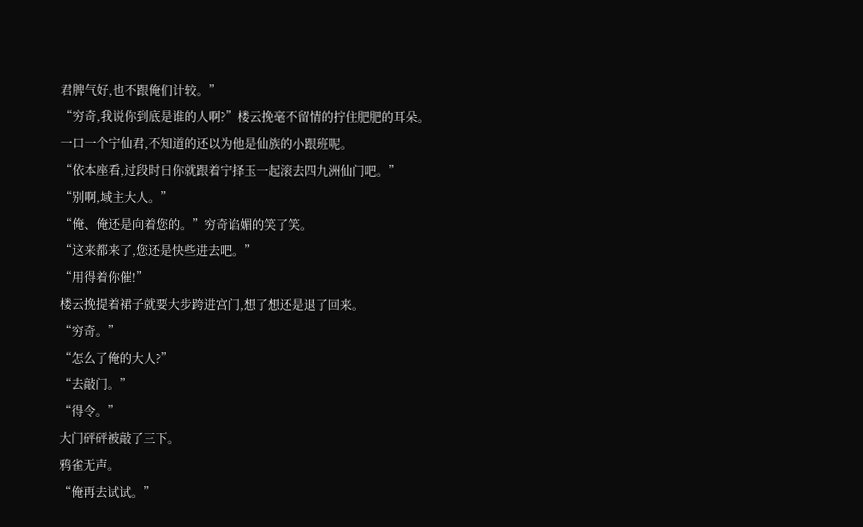君脾气好,也不跟俺们计较。”
“穷奇,我说你到底是谁的人啊?”楼云挽毫不留情的拧住肥肥的耳朵。
一口一个宁仙君,不知道的还以为他是仙族的小跟班呢。
“依本座看,过段时日你就跟着宁择玉一起滚去四九洲仙门吧。”
“别啊,域主大人。”
“俺、俺还是向着您的。”穷奇谄媚的笑了笑。
“这来都来了,您还是快些进去吧。”
“用得着你催!”
楼云挽提着裙子就要大步跨进宫门,想了想还是退了回来。
“穷奇。”
“怎么了俺的大人?”
“去敲门。”
“得令。”
大门砰砰被敲了三下。
鸦雀无声。
“俺再去试试。”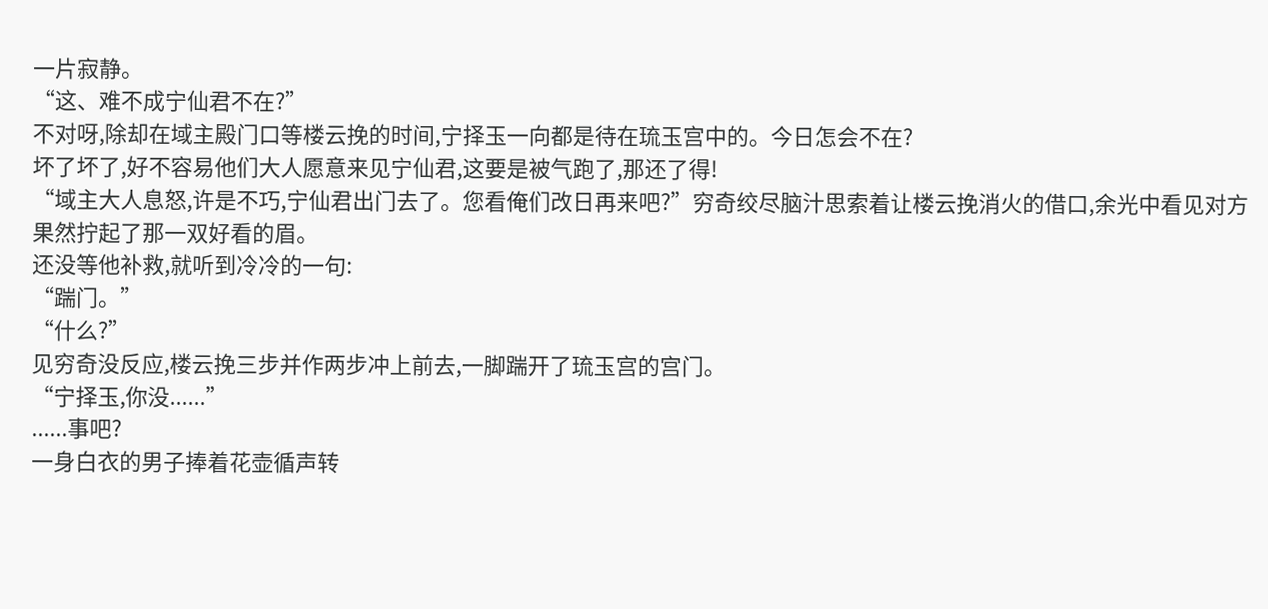一片寂静。
“这、难不成宁仙君不在?”
不对呀,除却在域主殿门口等楼云挽的时间,宁择玉一向都是待在琉玉宫中的。今日怎会不在?
坏了坏了,好不容易他们大人愿意来见宁仙君,这要是被气跑了,那还了得!
“域主大人息怒,许是不巧,宁仙君出门去了。您看俺们改日再来吧?”穷奇绞尽脑汁思索着让楼云挽消火的借口,余光中看见对方果然拧起了那一双好看的眉。
还没等他补救,就听到冷冷的一句:
“踹门。”
“什么?”
见穷奇没反应,楼云挽三步并作两步冲上前去,一脚踹开了琉玉宫的宫门。
“宁择玉,你没......”
......事吧?
一身白衣的男子捧着花壶循声转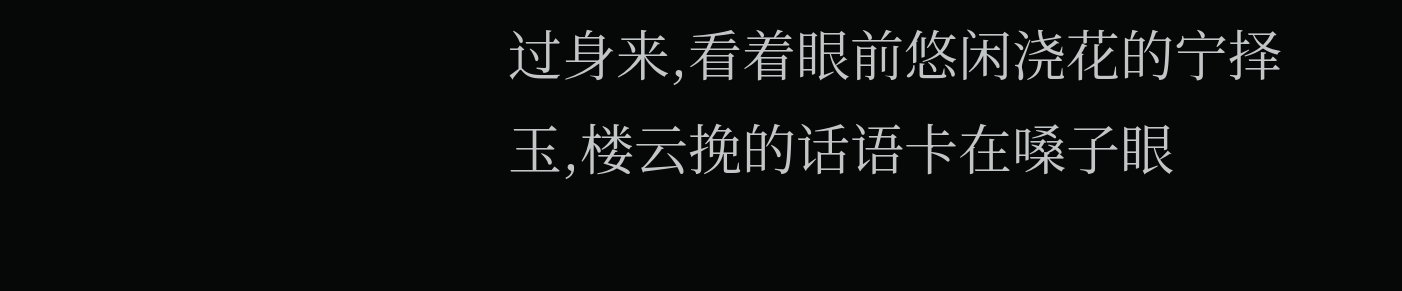过身来,看着眼前悠闲浇花的宁择玉,楼云挽的话语卡在嗓子眼